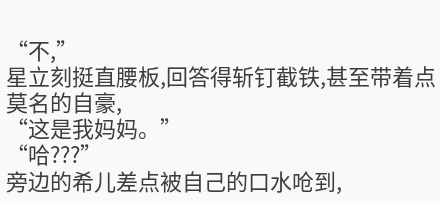“不,”
星立刻挺直腰板,回答得斩钉截铁,甚至带着点莫名的自豪,
“这是我妈妈。”
“哈???”
旁边的希儿差点被自己的口水呛到,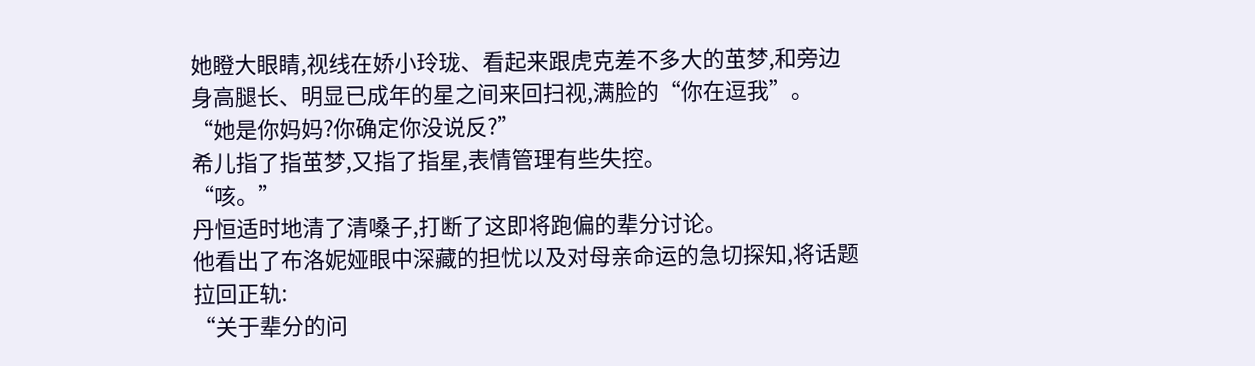她瞪大眼睛,视线在娇小玲珑、看起来跟虎克差不多大的茧梦,和旁边身高腿长、明显已成年的星之间来回扫视,满脸的“你在逗我”。
“她是你妈妈?你确定你没说反?”
希儿指了指茧梦,又指了指星,表情管理有些失控。
“咳。”
丹恒适时地清了清嗓子,打断了这即将跑偏的辈分讨论。
他看出了布洛妮娅眼中深藏的担忧以及对母亲命运的急切探知,将话题拉回正轨:
“关于辈分的问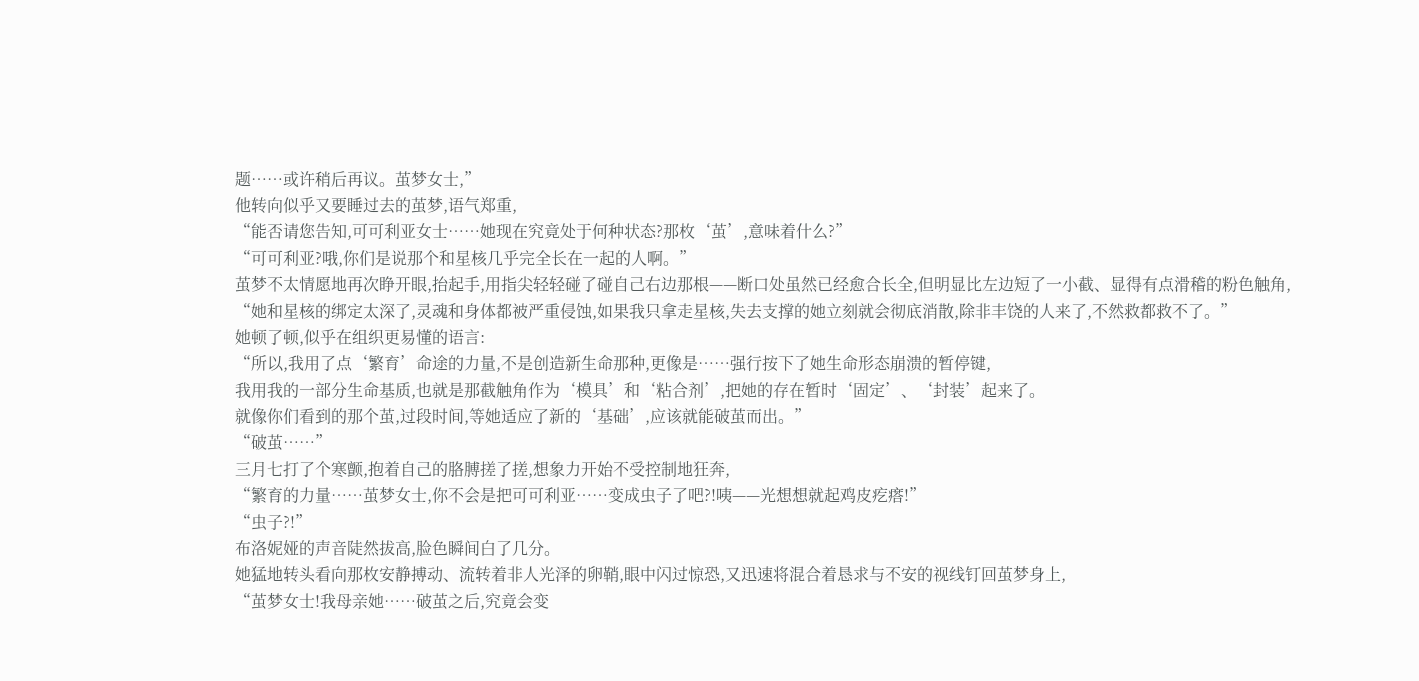题……或许稍后再议。茧梦女士,”
他转向似乎又要睡过去的茧梦,语气郑重,
“能否请您告知,可可利亚女士……她现在究竟处于何种状态?那枚‘茧’,意味着什么?”
“可可利亚?哦,你们是说那个和星核几乎完全长在一起的人啊。”
茧梦不太情愿地再次睁开眼,抬起手,用指尖轻轻碰了碰自己右边那根——断口处虽然已经愈合长全,但明显比左边短了一小截、显得有点滑稽的粉色触角,
“她和星核的绑定太深了,灵魂和身体都被严重侵蚀,如果我只拿走星核,失去支撑的她立刻就会彻底消散,除非丰饶的人来了,不然救都救不了。”
她顿了顿,似乎在组织更易懂的语言:
“所以,我用了点‘繁育’命途的力量,不是创造新生命那种,更像是……强行按下了她生命形态崩溃的暂停键,
我用我的一部分生命基质,也就是那截触角作为‘模具’和‘粘合剂’,把她的存在暂时‘固定’、‘封装’起来了。
就像你们看到的那个茧,过段时间,等她适应了新的‘基础’,应该就能破茧而出。”
“破茧……”
三月七打了个寒颤,抱着自己的胳膊搓了搓,想象力开始不受控制地狂奔,
“繁育的力量……茧梦女士,你不会是把可可利亚……变成虫子了吧?!咦——光想想就起鸡皮疙瘩!”
“虫子?!”
布洛妮娅的声音陡然拔高,脸色瞬间白了几分。
她猛地转头看向那枚安静搏动、流转着非人光泽的卵鞘,眼中闪过惊恐,又迅速将混合着恳求与不安的视线钉回茧梦身上,
“茧梦女士!我母亲她……破茧之后,究竟会变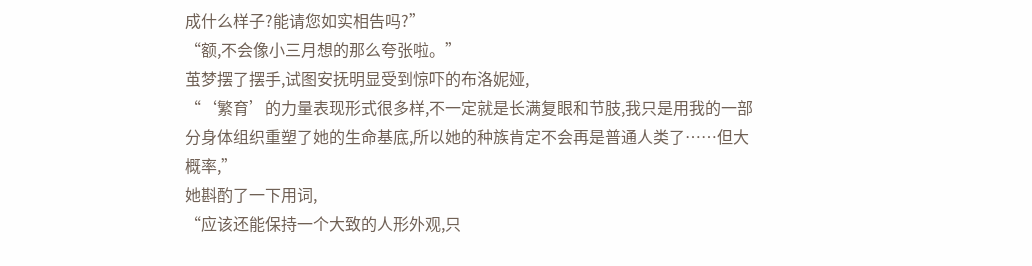成什么样子?能请您如实相告吗?”
“额,不会像小三月想的那么夸张啦。”
茧梦摆了摆手,试图安抚明显受到惊吓的布洛妮娅,
“‘繁育’的力量表现形式很多样,不一定就是长满复眼和节肢,我只是用我的一部分身体组织重塑了她的生命基底,所以她的种族肯定不会再是普通人类了……但大概率,”
她斟酌了一下用词,
“应该还能保持一个大致的人形外观,只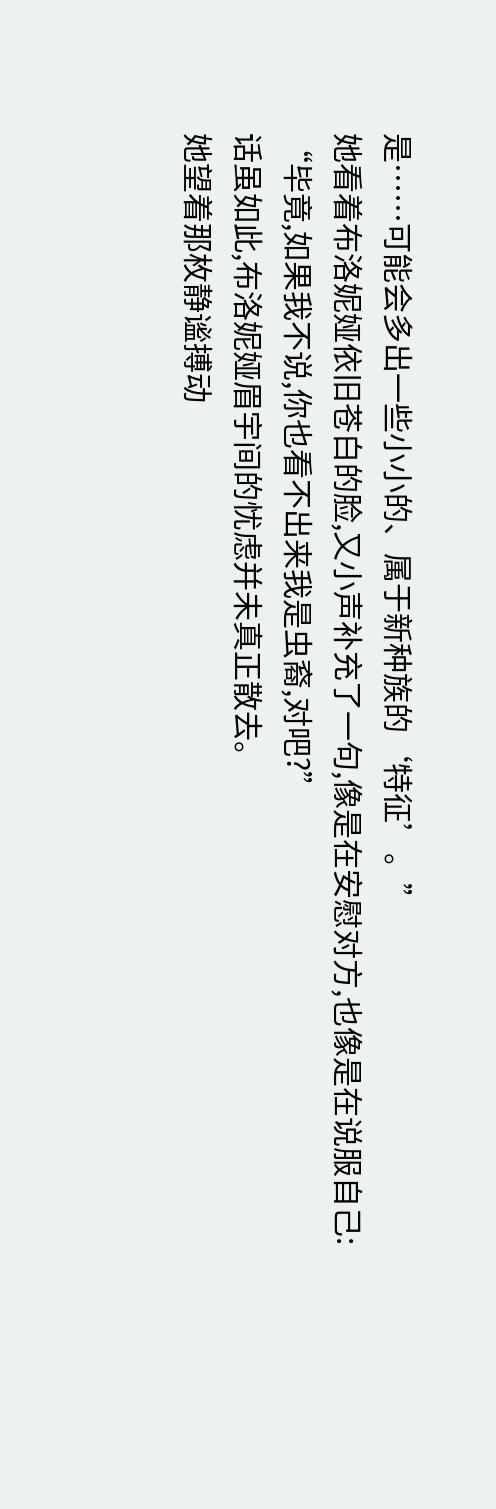是……可能会多出一些小小的、属于新种族的‘特征’。”
她看着布洛妮娅依旧苍白的脸,又小声补充了一句,像是在安慰对方,也像是在说服自己:
“毕竟,如果我不说,你也看不出来我是虫裔,对吧?”
话虽如此,布洛妮娅眉宇间的忧虑并未真正散去。
她望着那枚静谧搏动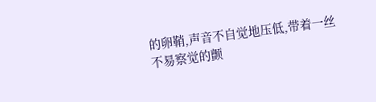的卵鞘,声音不自觉地压低,带着一丝不易察觉的颤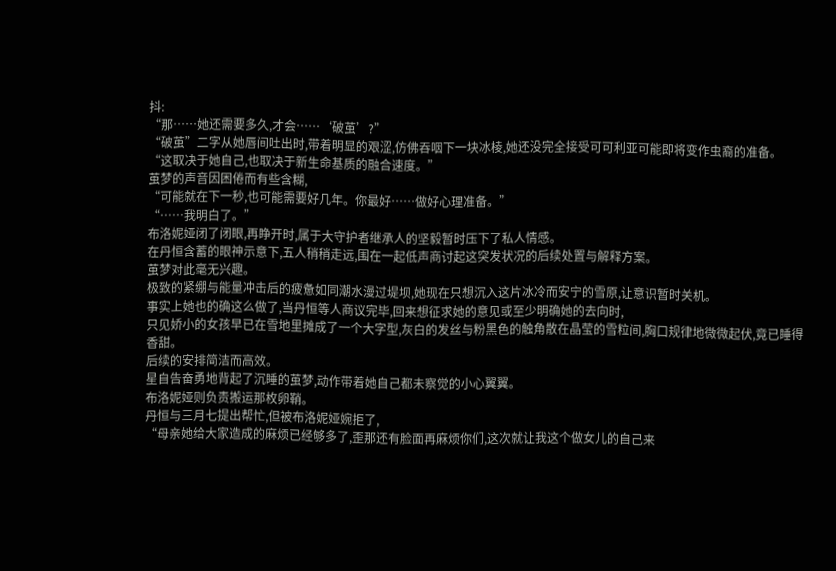抖:
“那……她还需要多久,才会……‘破茧’?”
“破茧”二字从她唇间吐出时,带着明显的艰涩,仿佛吞咽下一块冰棱,她还没完全接受可可利亚可能即将变作虫裔的准备。
“这取决于她自己,也取决于新生命基质的融合速度。”
茧梦的声音因困倦而有些含糊,
“可能就在下一秒,也可能需要好几年。你最好……做好心理准备。”
“……我明白了。”
布洛妮娅闭了闭眼,再睁开时,属于大守护者继承人的坚毅暂时压下了私人情感。
在丹恒含蓄的眼神示意下,五人稍稍走远,围在一起低声商讨起这突发状况的后续处置与解释方案。
茧梦对此毫无兴趣。
极致的紧绷与能量冲击后的疲惫如同潮水漫过堤坝,她现在只想沉入这片冰冷而安宁的雪原,让意识暂时关机。
事实上她也的确这么做了,当丹恒等人商议完毕,回来想征求她的意见或至少明确她的去向时,
只见娇小的女孩早已在雪地里摊成了一个大字型,灰白的发丝与粉黑色的触角散在晶莹的雪粒间,胸口规律地微微起伏,竟已睡得香甜。
后续的安排简洁而高效。
星自告奋勇地背起了沉睡的茧梦,动作带着她自己都未察觉的小心翼翼。
布洛妮娅则负责搬运那枚卵鞘。
丹恒与三月七提出帮忙,但被布洛妮娅婉拒了,
“母亲她给大家造成的麻烦已经够多了,歪那还有脸面再麻烦你们,这次就让我这个做女儿的自己来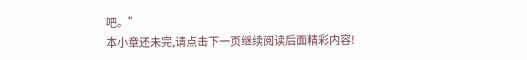吧。”
本小章还未完,请点击下一页继续阅读后面精彩内容!